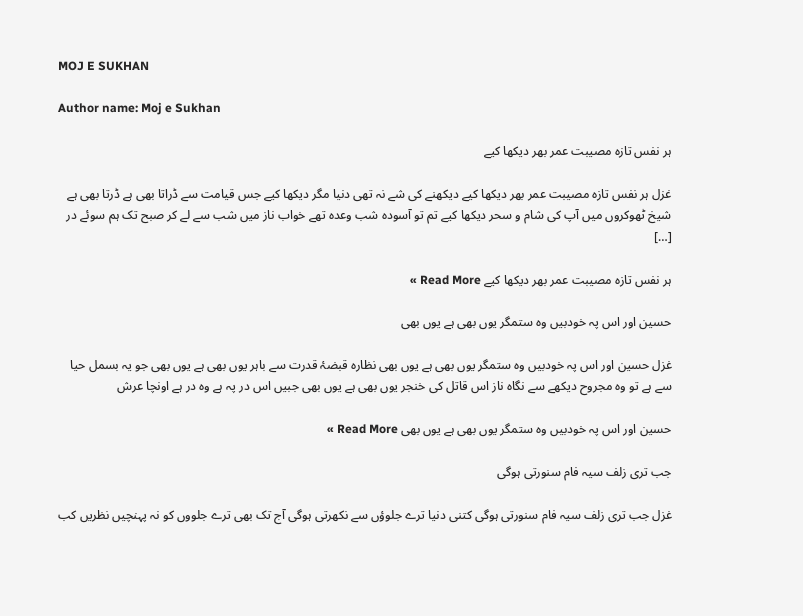MOJ E SUKHAN

Author name: Moj e Sukhan

ہر نفس تازہ مصیبت عمر بھر دیکھا کیے

غزل ہر نفس تازہ مصیبت عمر بھر دیکھا کیے دیکھنے کی شے نہ تھی دنیا مگر دیکھا کیے جس قیامت سے ڈراتا بھی ہے ڈرتا بھی ہے شیخ ٹھوکروں میں آپ کی شام و سحر دیکھا کیے تم تو آسودہ شب وعدہ تھے خواب ناز میں شب سے لے کر صبح تک ہم سوئے در […]

ہر نفس تازہ مصیبت عمر بھر دیکھا کیے Read More »

حسین اور اس پہ خودبیں وہ ستمگر یوں بھی ہے یوں بھی

غزل حسین اور اس پہ خودبیں وہ ستمگر یوں بھی ہے یوں بھی نظارہ قبضۂ قدرت سے باہر یوں بھی ہے یوں بھی جو یہ بسمل حیا سے ہے تو وہ مجروح دیکھے سے نگاہ ناز اس قاتل کی خنجر یوں بھی ہے یوں بھی جبیں اس در پہ ہے وہ در ہے اونچا عرش

حسین اور اس پہ خودبیں وہ ستمگر یوں بھی ہے یوں بھی Read More »

جب تری زلف سیہ فام سنورتی ہوگی

غزل جب تری زلف سیہ فام سنورتی ہوگی کتنی دنیا ترے جلوؤں سے نکھرتی ہوگی آج تک بھی ترے جلووں کو نہ پہنچیں نظریں کب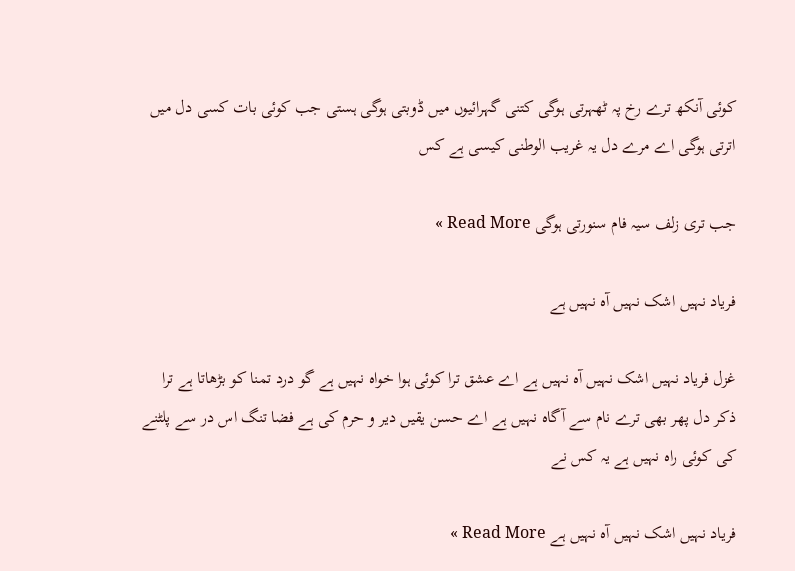کوئی آنکھ ترے رخ پہ ٹھہرتی ہوگی کتنی گہرائیوں میں ڈوبتی ہوگی ہستی جب کوئی بات کسی دل میں اترتی ہوگی اے مرے دل یہ غریب الوطنی کیسی ہے کس

جب تری زلف سیہ فام سنورتی ہوگی Read More »

فریاد نہیں اشک نہیں آہ نہیں ہے

غزل فریاد نہیں اشک نہیں آہ نہیں ہے اے عشق ترا کوئی ہوا خواہ نہیں ہے گو درد تمنا کو بڑھاتا ہے ترا ذکر دل پھر بھی ترے نام سے آگاہ نہیں ہے اے حسن یقیں دیر و حرم کی ہے فضا تنگ اس در سے پلٹنے کی کوئی راہ نہیں ہے یہ کس نے

فریاد نہیں اشک نہیں آہ نہیں ہے Read More »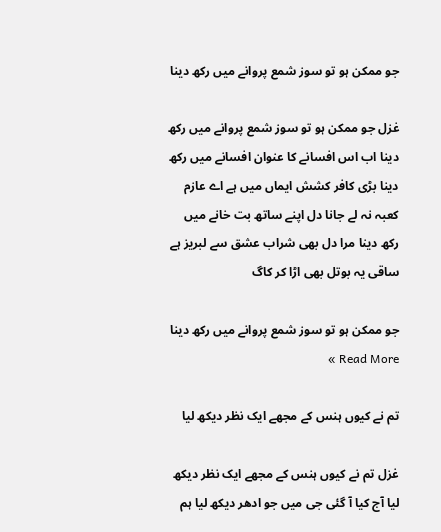جو ممکن ہو تو سوز شمع پروانے میں رکھ دینا

غزل جو ممکن ہو تو سوز شمع پروانے میں رکھ دینا اب اس افسانے کا عنوان افسانے میں رکھ دینا بڑی کافر کشش ایماں میں ہے اے عازم کعبہ نہ لے جانا دل اپنے ساتھ بت خانے میں رکھ دینا مرا دل بھی شراب عشق سے لبریز ہے ساقی یہ بوتل بھی اڑا کر کاگ

جو ممکن ہو تو سوز شمع پروانے میں رکھ دینا Read More »

تم نے کیوں ہنس کے مجھے ایک نظر دیکھ لیا

غزل تم نے کیوں ہنس کے مجھے ایک نظر دیکھ لیا آج کیا آ گئی جی میں جو ادھر دیکھ لیا ہم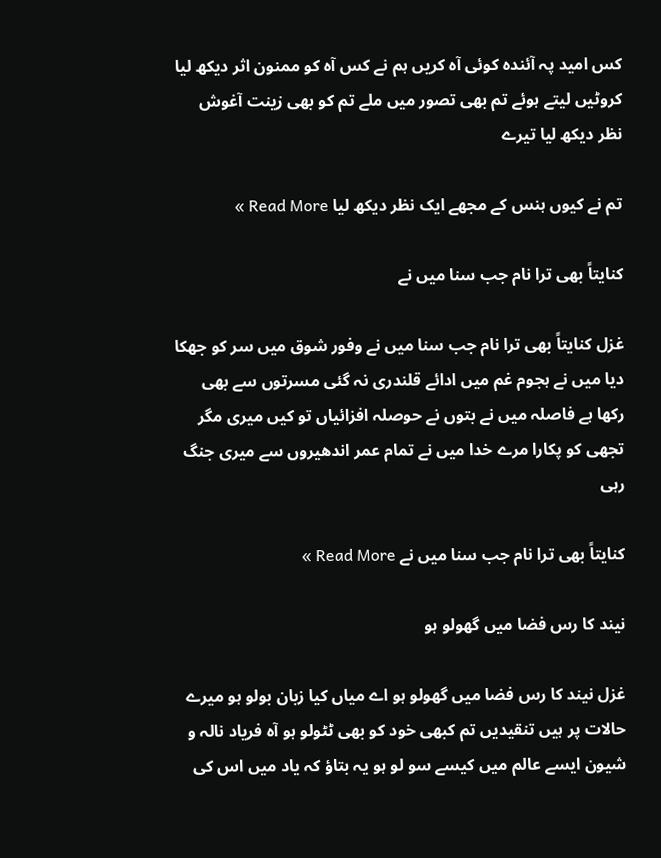کس امید پہ آئندہ کوئی آہ کریں ہم نے کس آہ کو ممنون اثر دیکھ لیا کروٹیں لیتے ہوئے تم بھی تصور میں ملے تم کو بھی زینت آغوش نظر دیکھ لیا تیرے

تم نے کیوں ہنس کے مجھے ایک نظر دیکھ لیا Read More »

کنایتاً بھی ترا نام جب سنا میں نے

غزل کنایتاً بھی ترا نام جب سنا میں نے وفور شوق میں سر کو جھکا دیا میں نے ہجوم غم میں ادائے قلندری نہ گئی مسرتوں سے بھی رکھا ہے فاصلہ میں نے بتوں نے حوصلہ افزائیاں تو کیں میری مگر تجھی کو پکارا مرے خدا میں نے تمام عمر اندھیروں سے میری جنگ رہی

کنایتاً بھی ترا نام جب سنا میں نے Read More »

نیند کا رس فضا میں گھولو ہو

غزل نیند کا رس فضا میں گھولو ہو اے میاں کیا زبان بولو ہو میرے حالات پر ہیں تنقیدیں تم کبھی خود کو بھی ٹٹولو ہو آہ فریاد نالہ و شیون ایسے عالم میں کیسے سو لو ہو یہ بتاؤ کہ یاد میں اس کی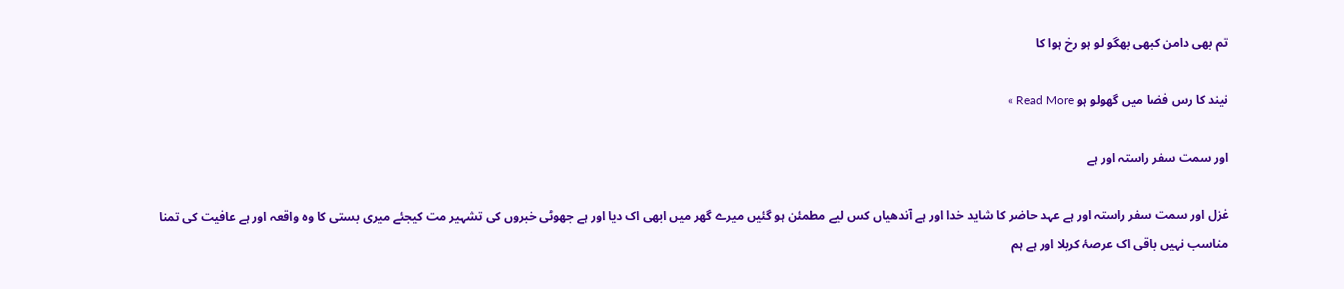تم بھی دامن کبھی بھگو لو ہو رخ ہوا کا

نیند کا رس فضا میں گھولو ہو Read More »

اور سمت سفر راستہ اور ہے

غزل اور سمت سفر راستہ اور ہے عہد حاضر کا شاید خدا اور ہے آندھیاں کس لیے مطمئن ہو گئیں میرے گھر میں ابھی اک دیا اور ہے جھوٹی خبروں کی تشہیر مت کیجئے میری بستی کا وہ واقعہ اور ہے عافیت کی تمنا مناسب نہیں باقی اک عرصۂ کربلا اور ہے ہم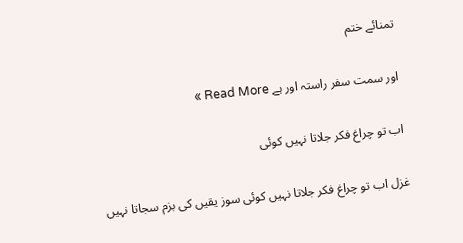تمنائے ختم

اور سمت سفر راستہ اور ہے Read More »

اب تو چراغ فکر جلاتا نہیں کوئی

غزل اب تو چراغ فکر جلاتا نہیں کوئی سوز یقیں کی بزم سجاتا نہیں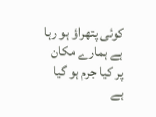کوئی پتھراؤ ہو رہا ہے ہمارے مکان پر کیا جرم ہو گیا ہے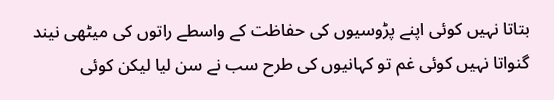بتاتا نہیں کوئی اپنے پڑوسیوں کی حفاظت کے واسطے راتوں کی میٹھی نیند گنواتا نہیں کوئی غم تو کہانیوں کی طرح سب نے سن لیا لیکن کوئی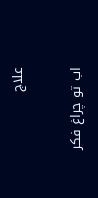علاج

اب تو چراغ فکر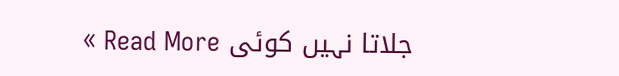جلاتا نہیں کوئی Read More »